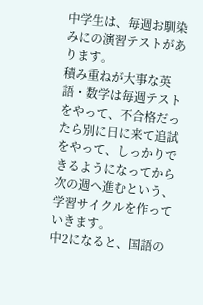中学生は、毎週お馴染みにの演習テストがあります。
積み重ねが大事な英語・数学は毎週テストをやって、不合格だったら別に日に来て追試をやって、しっかりできるようになってから次の週へ進むという、学習サイクルを作っていきます。
中2になると、国語の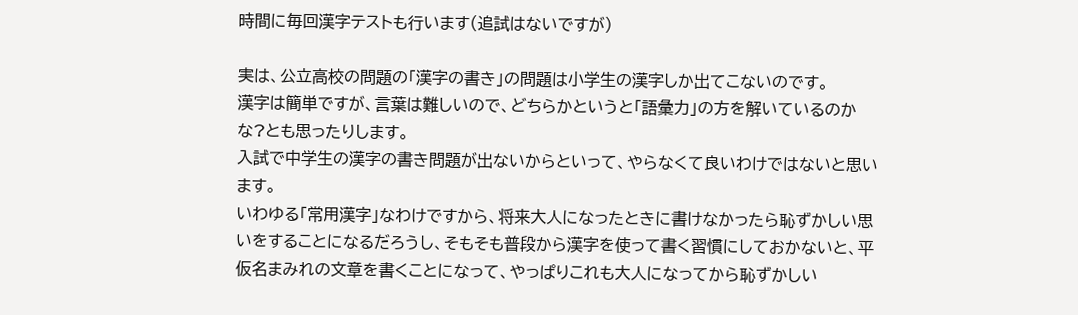時間に毎回漢字テストも行います(追試はないですが)

実は、公立高校の問題の「漢字の書き」の問題は小学生の漢字しか出てこないのです。
漢字は簡単ですが、言葉は難しいので、どちらかというと「語彙力」の方を解いているのかな?とも思ったりします。
入試で中学生の漢字の書き問題が出ないからといって、やらなくて良いわけではないと思います。
いわゆる「常用漢字」なわけですから、将来大人になったときに書けなかったら恥ずかしい思いをすることになるだろうし、そもそも普段から漢字を使って書く習慣にしておかないと、平仮名まみれの文章を書くことになって、やっぱりこれも大人になってから恥ずかしい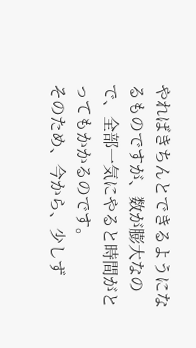やればきちんとできるようになるものですが、数が膨大なので、全部一気にやると時間がとってもかかるのです。
そのため、今から、少しず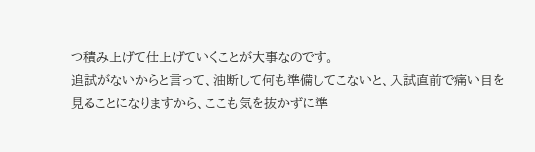つ積み上げて仕上げていくことが大事なのです。
追試がないからと言って、油断して何も準備してこないと、入試直前で痛い目を見ることになりますから、ここも気を抜かずに準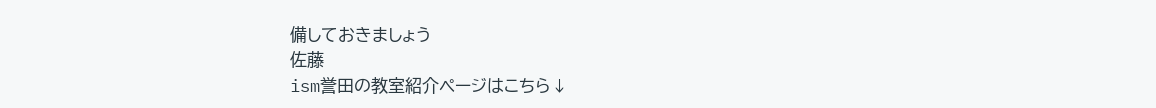備しておきましょう
佐藤
ism誉田の教室紹介ページはこちら↓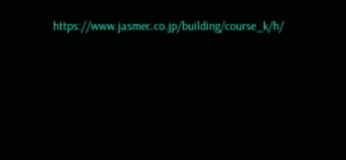https://www.jasmec.co.jp/building/course_k/h/